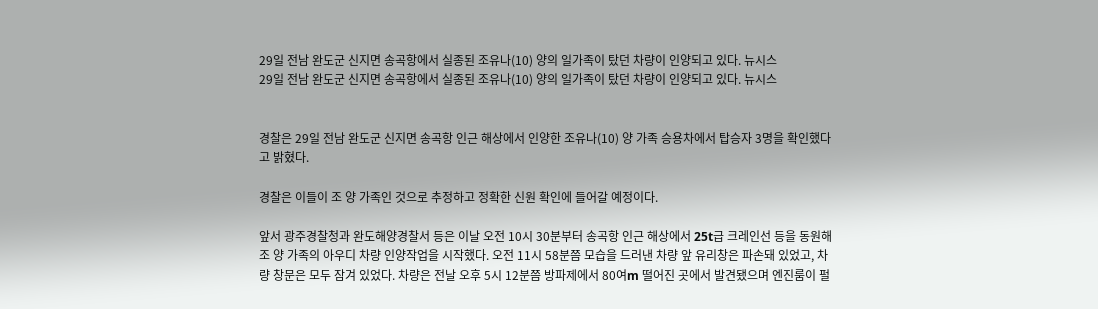29일 전남 완도군 신지면 송곡항에서 실종된 조유나(10) 양의 일가족이 탔던 차량이 인양되고 있다. 뉴시스
29일 전남 완도군 신지면 송곡항에서 실종된 조유나(10) 양의 일가족이 탔던 차량이 인양되고 있다. 뉴시스


경찰은 29일 전남 완도군 신지면 송곡항 인근 해상에서 인양한 조유나(10) 양 가족 승용차에서 탑승자 3명을 확인했다고 밝혔다.

경찰은 이들이 조 양 가족인 것으로 추정하고 정확한 신원 확인에 들어갈 예정이다.

앞서 광주경찰청과 완도해양경찰서 등은 이날 오전 10시 30분부터 송곡항 인근 해상에서 25t급 크레인선 등을 동원해 조 양 가족의 아우디 차량 인양작업을 시작했다. 오전 11시 58분쯤 모습을 드러낸 차량 앞 유리창은 파손돼 있었고, 차량 창문은 모두 잠겨 있었다. 차량은 전날 오후 5시 12분쯤 방파제에서 80여m 떨어진 곳에서 발견됐으며 엔진룸이 펄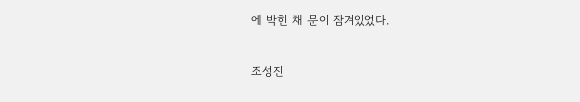에 박힌 채 문이 잠겨있었다.

조성진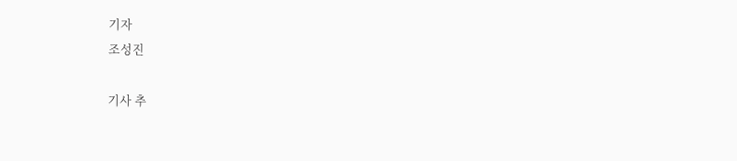기자
조성진

기사 추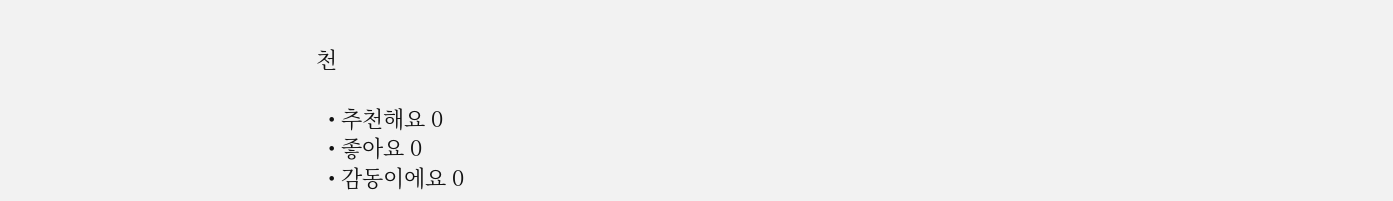천

  • 추천해요 0
  • 좋아요 0
  • 감동이에요 0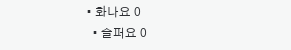• 화나요 0
  • 슬퍼요 0